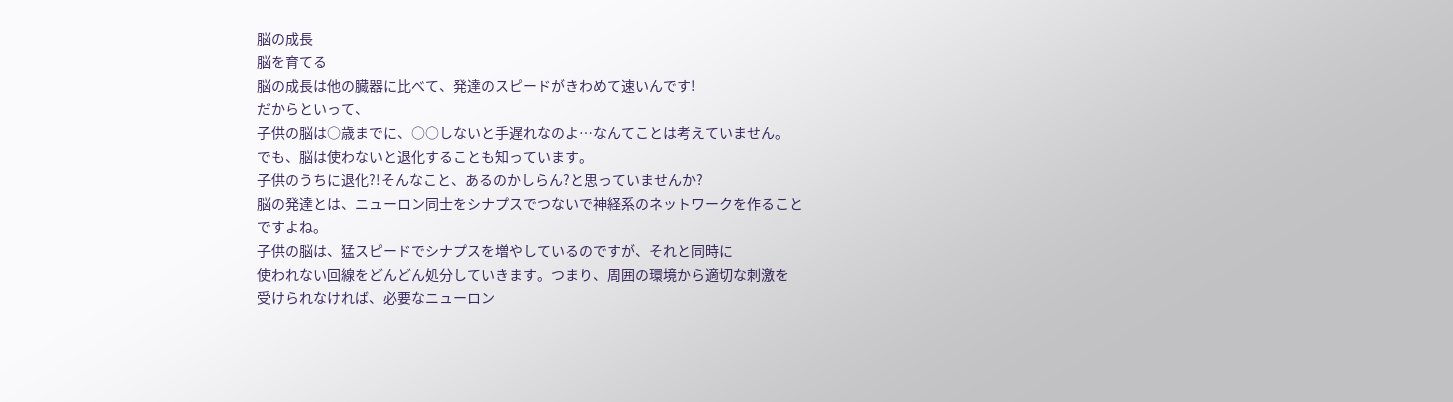脳の成長
脳を育てる
脳の成長は他の臓器に比べて、発達のスピードがきわめて速いんです!
だからといって、
子供の脳は○歳までに、○○しないと手遅れなのよ…なんてことは考えていません。
でも、脳は使わないと退化することも知っています。
子供のうちに退化?!そんなこと、あるのかしらん?と思っていませんか?
脳の発達とは、ニューロン同士をシナプスでつないで神経系のネットワークを作ること
ですよね。
子供の脳は、猛スピードでシナプスを増やしているのですが、それと同時に
使われない回線をどんどん処分していきます。つまり、周囲の環境から適切な刺激を
受けられなければ、必要なニューロン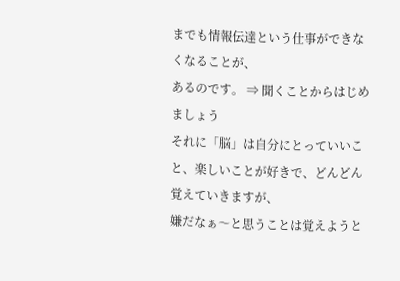までも情報伝達という仕事ができなくなることが、
あるのです。 ⇒ 聞くことからはじめましょう
それに「脳」は自分にとっていいこと、楽しいことが好きで、どんどん覚えていきますが、
嫌だなぁ〜と思うことは覚えようと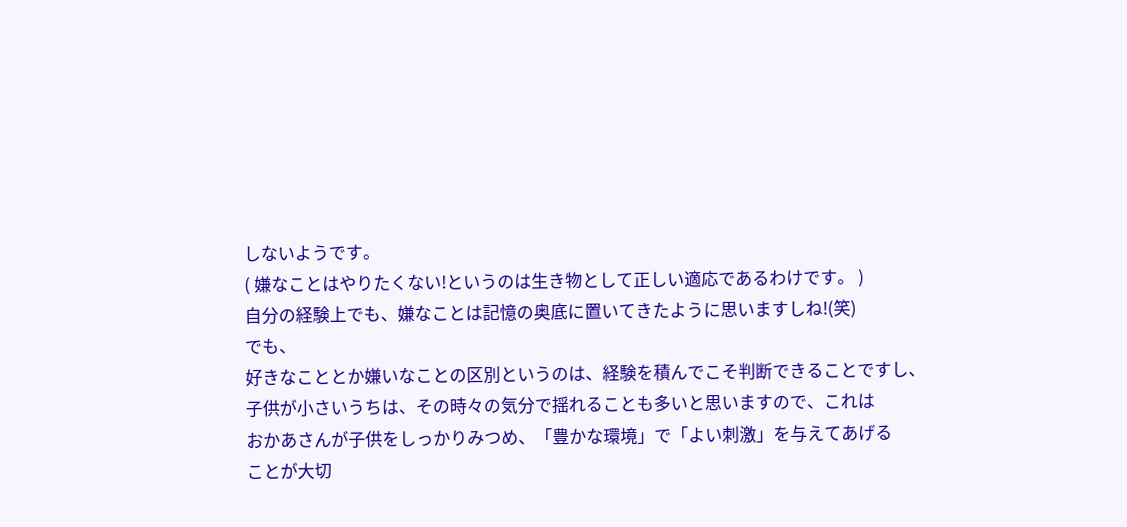しないようです。
( 嫌なことはやりたくない!というのは生き物として正しい適応であるわけです。 )
自分の経験上でも、嫌なことは記憶の奥底に置いてきたように思いますしね!(笑)
でも、
好きなこととか嫌いなことの区別というのは、経験を積んでこそ判断できることですし、
子供が小さいうちは、その時々の気分で揺れることも多いと思いますので、これは
おかあさんが子供をしっかりみつめ、「豊かな環境」で「よい刺激」を与えてあげる
ことが大切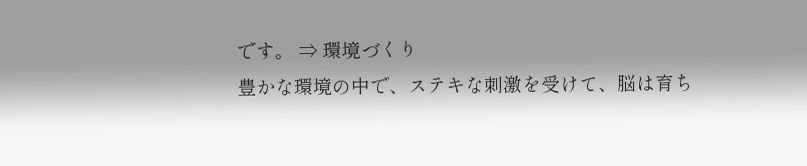です。 ⇒ 環境づくり
豊かな環境の中で、ステキな刺激を受けて、脳は育ち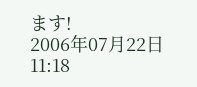ます!
2006年07月22日 11:18